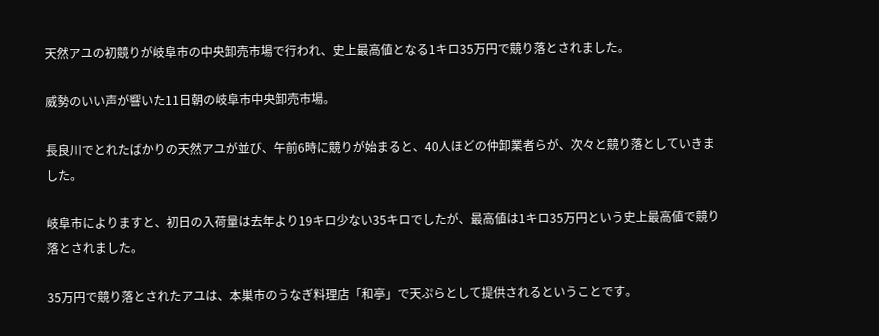天然アユの初競りが岐阜市の中央卸売市場で行われ、史上最高値となる1キロ35万円で競り落とされました。

威勢のいい声が響いた11日朝の岐阜市中央卸売市場。

長良川でとれたばかりの天然アユが並び、午前6時に競りが始まると、40人ほどの仲卸業者らが、次々と競り落としていきました。

岐阜市によりますと、初日の入荷量は去年より19キロ少ない35キロでしたが、最高値は1キロ35万円という史上最高値で競り落とされました。

35万円で競り落とされたアユは、本巣市のうなぎ料理店「和亭」で天ぷらとして提供されるということです。